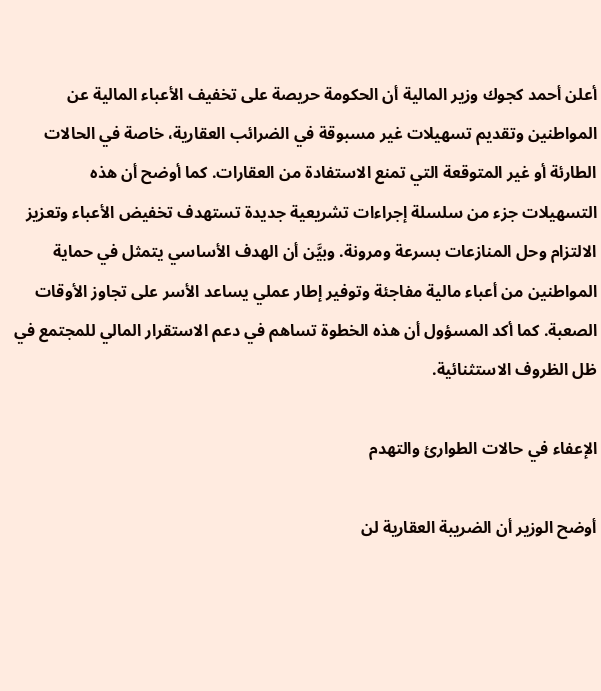أعلن أحمد كجوك وزير المالية أن الحكومة حريصة على تخفيف الأعباء المالية عن المواطنين وتقديم تسهيلات غير مسبوقة في الضرائب العقارية، خاصة في الحالات الطارئة أو غير المتوقعة التي تمنع الاستفادة من العقارات. كما أوضح أن هذه التسهيلات جزء من سلسلة إجراءات تشريعية جديدة تستهدف تخفيض الأعباء وتعزيز الالتزام وحل المنازعات بسرعة ومرونة. وبيَّن أن الهدف الأساسي يتمثل في حماية المواطنين من أعباء مالية مفاجئة وتوفير إطار عملي يساعد الأسر على تجاوز الأوقات الصعبة. كما أكد المسؤول أن هذه الخطوة تساهم في دعم الاستقرار المالي للمجتمع في ظل الظروف الاستثنائية.

الإعفاء في حالات الطوارئ والتهدم

أوضح الوزير أن الضريبة العقارية لن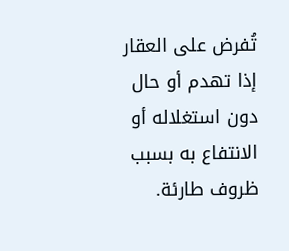تُفرض على العقار إذا تهدم أو حال دون استغلاله أو الانتفاع به بسبب ظروف طارئة.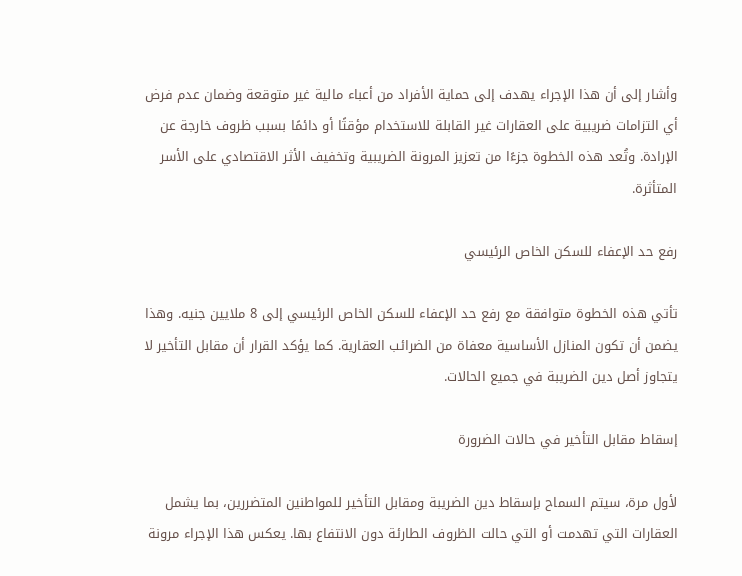وأشار إلى أن هذا الإجراء يهدف إلى حماية الأفراد من أعباء مالية غير متوقعة وضمان عدم فرض أي التزامات ضريبية على العقارات غير القابلة للاستخدام مؤقتًا أو دائمًا بسبب ظروف خارجة عن الإرادة. وتُعد هذه الخطوة جزءًا من تعزيز المرونة الضريبية وتخفيف الأثر الاقتصادي على الأسر المتأثرة.

رفع حد الإعفاء للسكن الخاص الرئيسي

تأتي هذه الخطوة متوافقة مع رفع حد الإعفاء للسكن الخاص الرئيسي إلى 8 ملايين جنيه. وهذا يضمن أن تكون المنازل الأساسية معفاة من الضرائب العقارية. كما يؤكد القرار أن مقابل التأخير لا يتجاوز أصل دين الضريبة في جميع الحالات.

إسقاط مقابل التأخير في حالات الضرورة

لأول مرة، سيتم السماح بإسقاط دين الضريبة ومقابل التأخير للمواطنين المتضررين، بما يشمل العقارات التي تهدمت أو التي حالت الظروف الطارئة دون الانتفاع بها. يعكس هذا الإجراء مرونة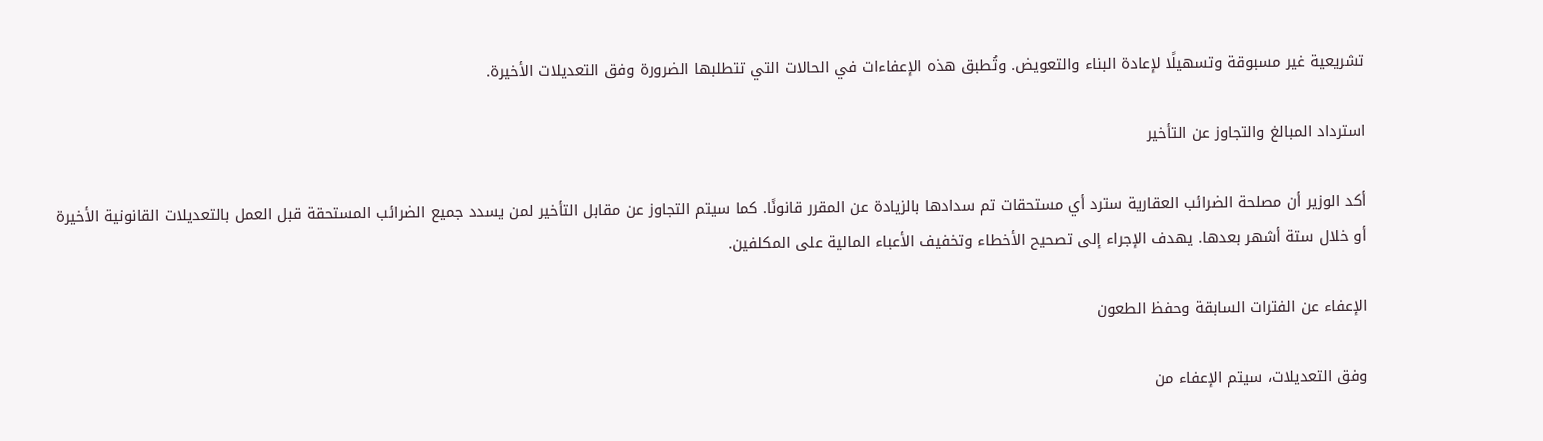تشريعية غير مسبوقة وتسهيلًا لإعادة البناء والتعويض. وتُطبق هذه الإعفاءات في الحالات التي تتطلبها الضرورة وفق التعديلات الأخيرة.

استرداد المبالغ والتجاوز عن التأخير

أكد الوزير أن مصلحة الضرائب العقارية سترد أي مستحقات تم سدادها بالزيادة عن المقرر قانونًا. كما سيتم التجاوز عن مقابل التأخير لمن يسدد جميع الضرائب المستحقة قبل العمل بالتعديلات القانونية الأخيرة أو خلال ستة أشهر بعدها. يهدف الإجراء إلى تصحيح الأخطاء وتخفيف الأعباء المالية على المكلفين.

الإعفاء عن الفترات السابقة وحفظ الطعون

وفق التعديلات، سيتم الإعفاء من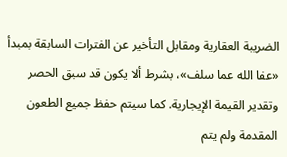الضريبة العقارية ومقابل التأخير عن الفترات السابقة بمبدأ «عفا الله عما سلف»، بشرط ألا يكون قد سبق الحصر وتقدير القيمة الإيجارية. كما سيتم حفظ جميع الطعون المقدمة ولم يتم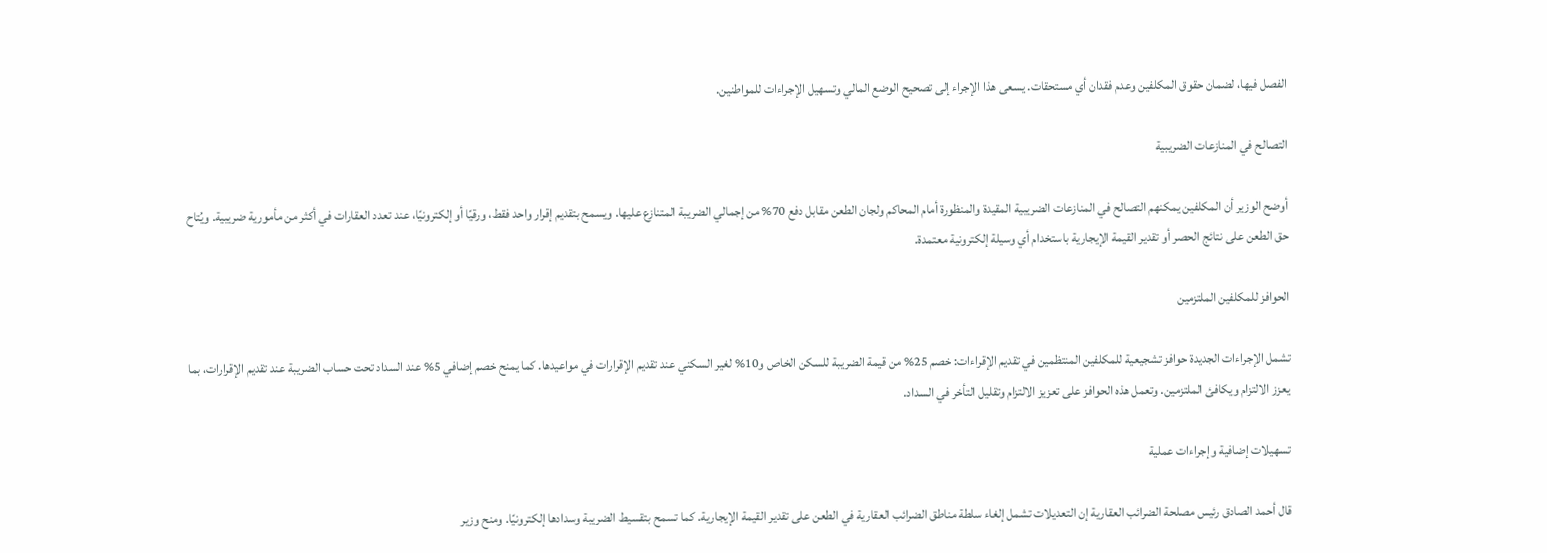الفصل فيها، لضمان حقوق المكلفين وعدم فقدان أي مستحقات. يسعى هذا الإجراء إلى تصحيح الوضع المالي وتسهيل الإجراءات للمواطنين.

التصالح في المنازعات الضريبية

أوضح الوزير أن المكلفين يمكنهم التصالح في المنازعات الضريبية المقيدة والمنظورة أمام المحاكم ولجان الطعن مقابل دفع 70% من إجمالي الضريبة المتنازع عليها. ويسمح بتقديم إقرار واحد فقط، ورقيًا أو إلكترونيًا، عند تعدد العقارات في أكثر من مأمورية ضريبية. ويُتاح حق الطعن على نتائج الحصر أو تقدير القيمة الإيجارية باستخدام أي وسيلة إلكترونية معتمدة.

الحوافز للمكلفين الملتزمين

تشمل الإجراءات الجديدة حوافز تشجيعية للمكلفين المنتظمين في تقديم الإقراءات: خصم 25% من قيمة الضريبة للسكن الخاص و10% لغير السكني عند تقديم الإقرارات في مواعيدها. كما يمنح خصم إضافي 5% عند السداد تحت حساب الضريبة عند تقديم الإقرارات، بما يعزز الالتزام ويكافئ الملتزمين. وتعمل هذه الحوافز على تعزيز الالتزام وتقليل التأخر في السداد.

تسهيلات إضافية وإجراءات عملية

قال أحمد الصادق رئيس مصلحة الضرائب العقارية إن التعديلات تشمل إلغاء سلطة مناطق الضرائب العقارية في الطعن على تقدير القيمة الإيجارية. كما تسمح بتقسيط الضريبة وسدادها إلكترونيًا. ومنح وزير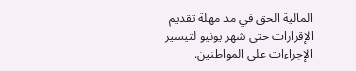المالية الحق في مد مهلة تقديم الإقرارات حتى شهر يونيو لتيسير الإجراءات على المواطنين.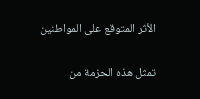الأثر المتوقع على المواطنين

تمثل هذه الحزمة من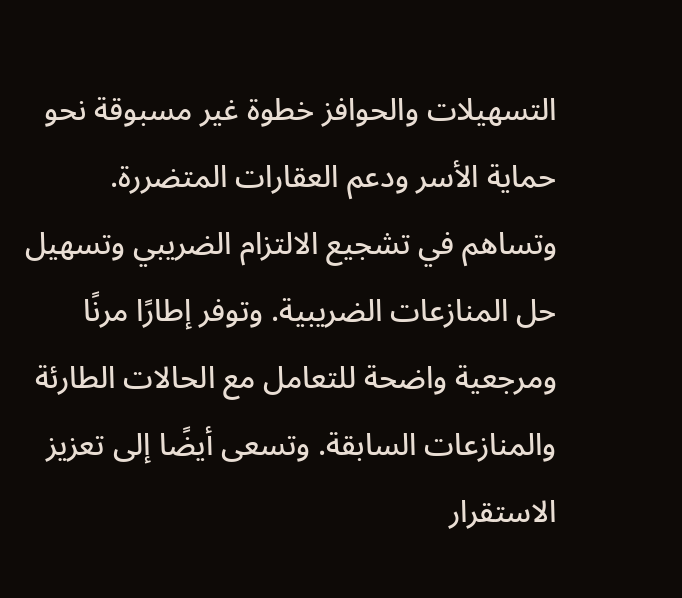التسهيلات والحوافز خطوة غير مسبوقة نحو حماية الأسر ودعم العقارات المتضررة. وتساهم في تشجيع الالتزام الضريبي وتسهيل حل المنازعات الضريبية. وتوفر إطارًا مرنًا ومرجعية واضحة للتعامل مع الحالات الطارئة والمنازعات السابقة. وتسعى أيضًا إلى تعزيز الاستقرار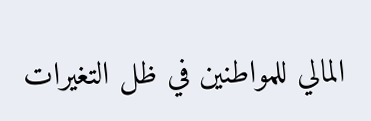المالي للمواطنين في ظل التغيرات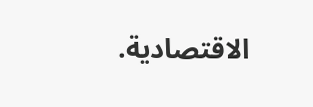الاقتصادية.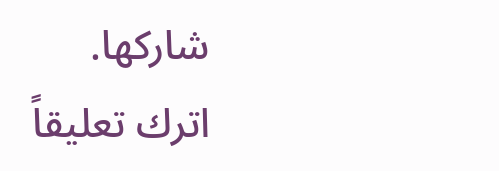شاركها.
اترك تعليقاً